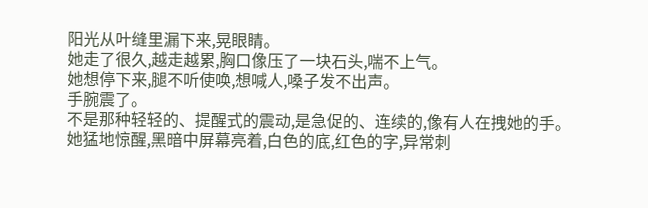阳光从叶缝里漏下来,晃眼睛。
她走了很久,越走越累,胸口像压了一块石头,喘不上气。
她想停下来,腿不听使唤,想喊人,嗓子发不出声。
手腕震了。
不是那种轻轻的、提醒式的震动,是急促的、连续的,像有人在拽她的手。
她猛地惊醒,黑暗中屏幕亮着,白色的底,红色的字,异常刺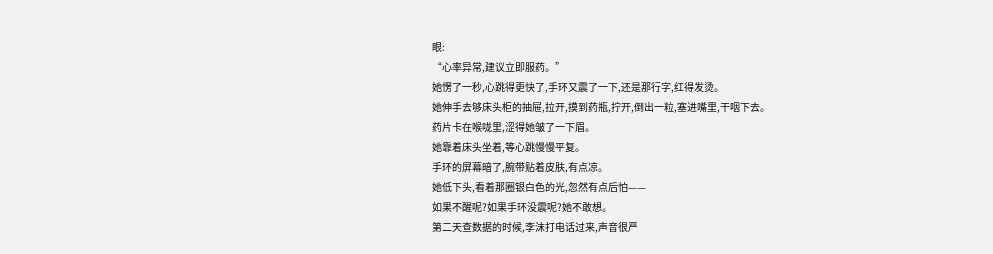眼:
“心率异常,建议立即服药。”
她愣了一秒,心跳得更快了,手环又震了一下,还是那行字,红得发烫。
她伸手去够床头柜的抽屉,拉开,摸到药瓶,拧开,倒出一粒,塞进嘴里,干咽下去。
药片卡在喉咙里,涩得她皱了一下眉。
她靠着床头坐着,等心跳慢慢平复。
手环的屏幕暗了,腕带贴着皮肤,有点凉。
她低下头,看着那圈银白色的光,忽然有点后怕——
如果不醒呢?如果手环没震呢?她不敢想。
第二天查数据的时候,李沫打电话过来,声音很严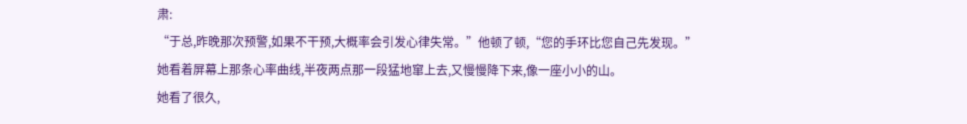肃:
“于总,昨晚那次预警,如果不干预,大概率会引发心律失常。”他顿了顿,“您的手环比您自己先发现。”
她看着屏幕上那条心率曲线,半夜两点那一段猛地窜上去,又慢慢降下来,像一座小小的山。
她看了很久,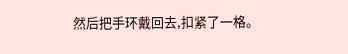然后把手环戴回去,扣紧了一格。